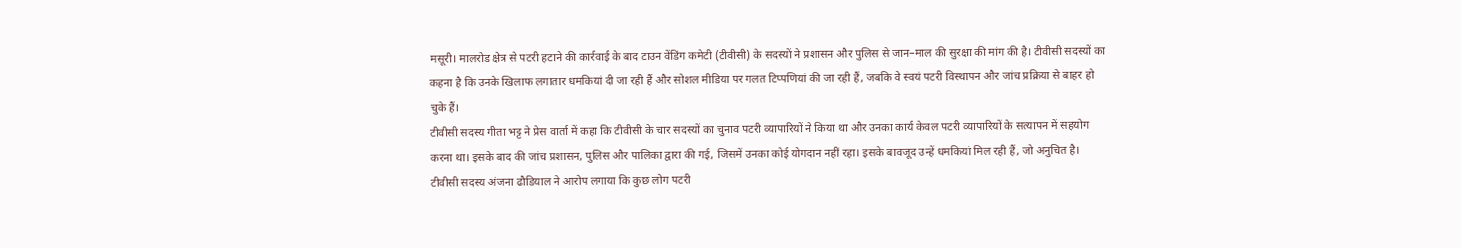मसूरी। मालरोड क्षेत्र से पटरी हटाने की कार्रवाई के बाद टाउन वेंडिंग कमेटी (टीवीसी) के सदस्यों ने प्रशासन और पुलिस से जान–माल की सुरक्षा की मांग की है। टीवीसी सदस्यों का कहना है कि उनके खिलाफ लगातार धमकियां दी जा रही हैं और सोशल मीडिया पर गलत टिप्पणियां की जा रही हैं, जबकि वे स्वयं पटरी विस्थापन और जांच प्रक्रिया से बाहर हो चुके हैं।
टीवीसी सदस्य गीता भट्ट ने प्रेस वार्ता में कहा कि टीवीसी के चार सदस्यों का चुनाव पटरी व्यापारियों ने किया था और उनका कार्य केवल पटरी व्यापारियों के सत्यापन में सहयोग करना था। इसके बाद की जांच प्रशासन, पुलिस और पालिका द्वारा की गई, जिसमें उनका कोई योगदान नहीं रहा। इसके बावजूद उन्हें धमकियां मिल रही हैं, जो अनुचित है।
टीवीसी सदस्य अंजना ढौडियाल ने आरोप लगाया कि कुछ लोग पटरी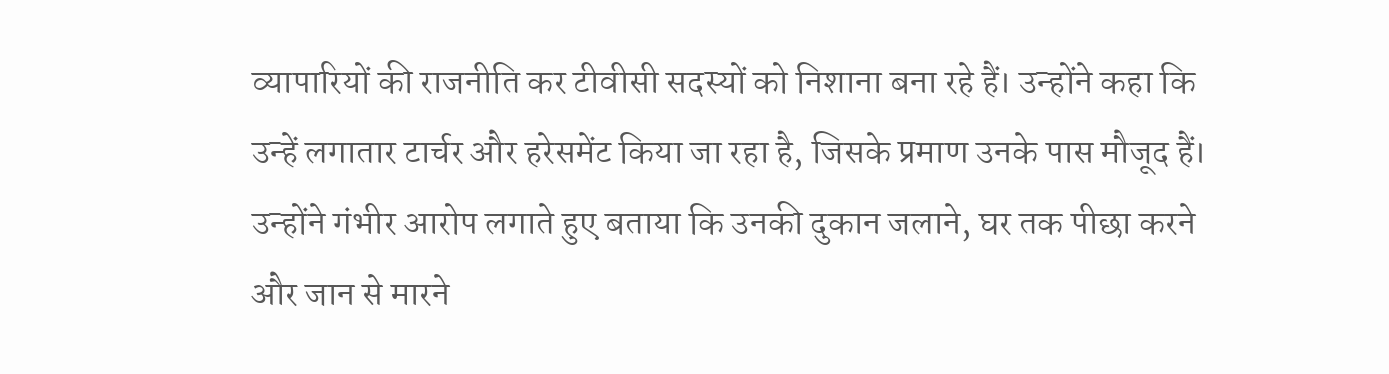व्यापारियों की राजनीति कर टीवीसी सदस्यों को निशाना बना रहे हैं। उन्होंने कहा कि उन्हें लगातार टार्चर और हरेसमेंट किया जा रहा है, जिसके प्रमाण उनके पास मौजूद हैं। उन्होंने गंभीर आरोप लगाते हुए बताया कि उनकी दुकान जलाने, घर तक पीछा करने और जान से मारने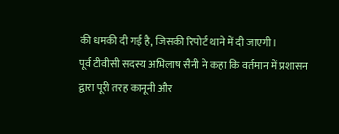की धमकी दी गई है, जिसकी रिपोर्ट थाने में दी जाएगी।
पूर्व टीवीसी सदस्य अभिलाष सैनी ने कहा कि वर्तमान में प्रशासन द्वारा पूरी तरह कानूनी और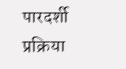पारदर्शी प्रक्रिया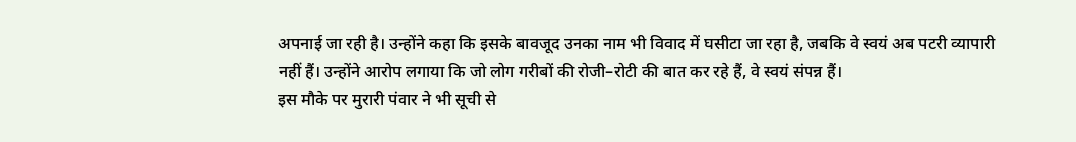अपनाई जा रही है। उन्होंने कहा कि इसके बावजूद उनका नाम भी विवाद में घसीटा जा रहा है, जबकि वे स्वयं अब पटरी व्यापारी नहीं हैं। उन्होंने आरोप लगाया कि जो लोग गरीबों की रोजी–रोटी की बात कर रहे हैं, वे स्वयं संपन्न हैं।
इस मौके पर मुरारी पंवार ने भी सूची से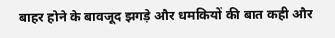बाहर होने के बावजूद झगड़े और धमकियों की बात कही और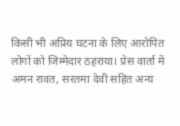किसी भी अप्रिय घटना के लिए आरोपित लोगों को जिम्मेदार ठहराया। प्रेस वार्ता में अमन रावत, सरतमा देवी सहित अन्य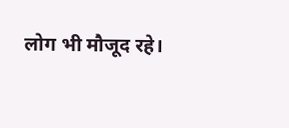लोग भी मौजूद रहे।